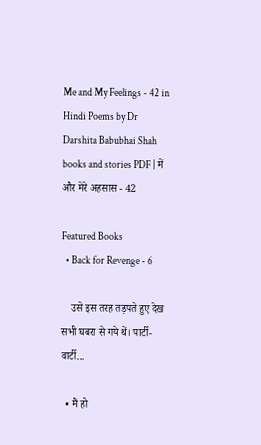Me and My Feelings - 42 in Hindi Poems by Dr Darshita Babubhai Shah books and stories PDF | में और मेरे अहसास - 42

Featured Books
  • Back for Revenge - 6

    उसे इस तरह तड़पते हुए देख सभी घबरा से गये थें। पार्टी-वार्टी...

  • मैं हो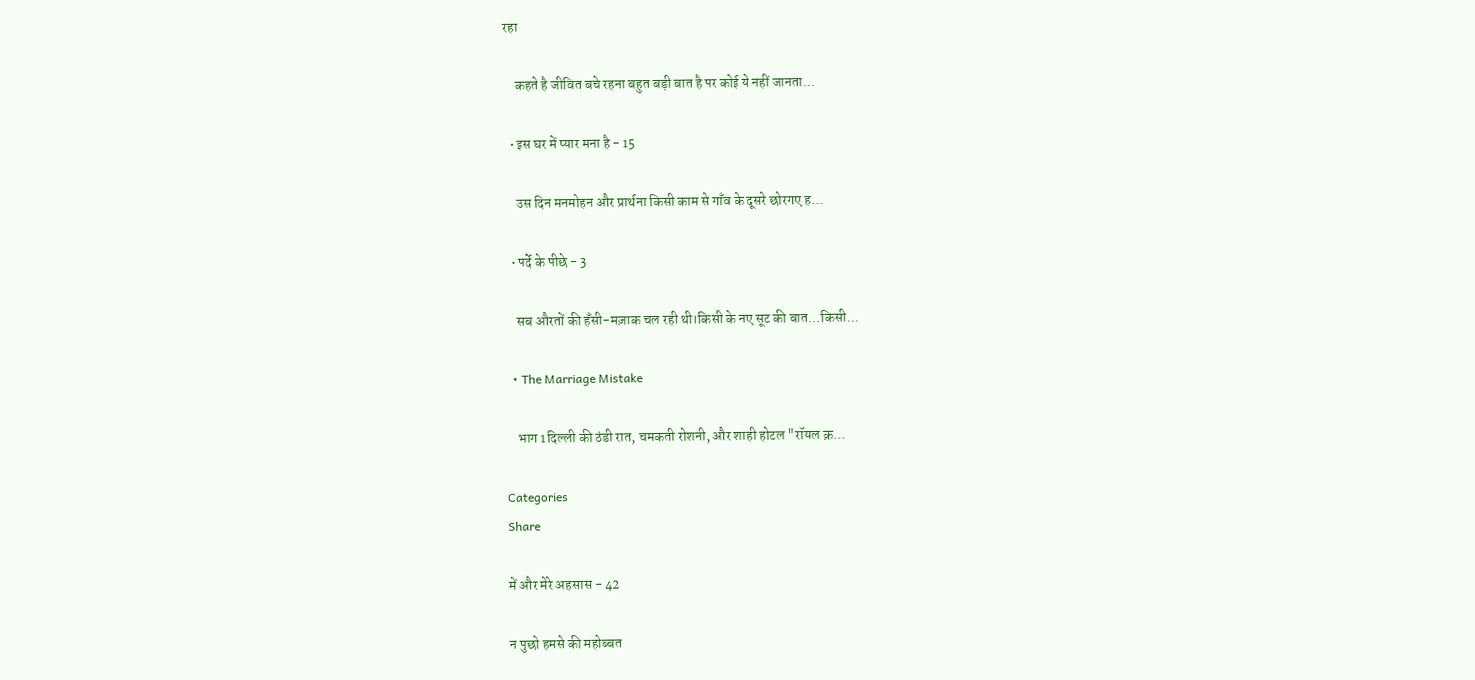रहा

    कहते है जीवित बचे रहना बहुत बड़ी बात है पर कोई ये नहीं जानता...

  • इस घर में प्यार मना है - 15

    उस दिन मनमोहन और प्रार्थना किसी काम से गाँव के दूसरे छोरगए ह...

  • पर्दे के पीछे - 3

    सब औरतों की हँसी-मज़ाक चल रही थी।किसी के नए सूट की बात…किसी...

  • The Marriage Mistake

    भाग 1दिल्ली की ठंडी रात, चमकती रोशनी, और शाही होटल "रॉयल क्र...

Categories
Share

में और मेरे अहसास - 42

न पुछो हमसे की महोब्बत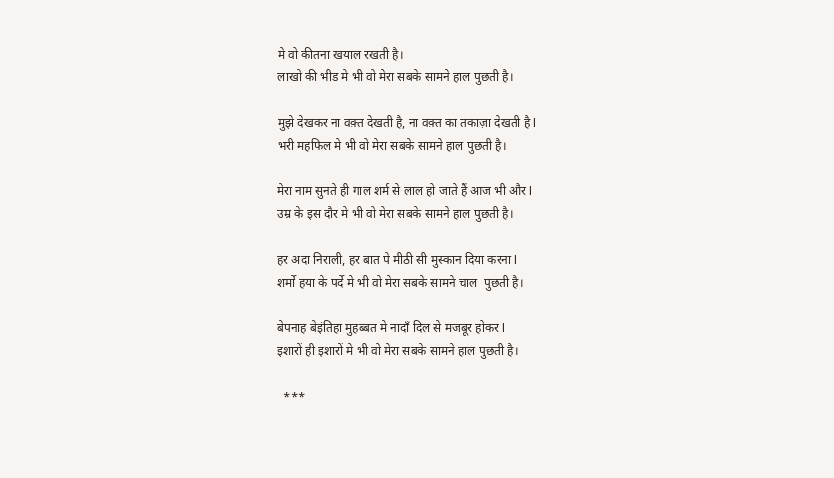मे वो कीतना खयाल रखती है।
लाखो की भीड मे भी वो मेरा सबके सामने हाल पुछती है।

मुझे देखकर ना वक़्त देखती है, ना वक़्त का तकाज़ा देखती है l
भरी महफिल मे भी वो मेरा सबके सामने हाल पुछती है।

मेरा नाम सुनते ही गाल शर्म से लाल हो जाते हैं आज भी और l
उम्र के इस दौर मे भी वो मेरा सबके सामने हाल पुछती है।

हर अदा निराली, हर बात पे मीठी सी मुस्कान दिया करना l
शर्मो हया के पर्दे मे भी वो मेरा सबके सामने चाल  पुछती है।

बेपनाह बेइंतिहा मुहब्बत मे नादाँ दिल से मजबूर होकर l
इशारों ही इशारों मे भी वो मेरा सबके सामने हाल पुछती है।

  ***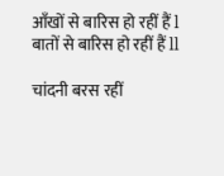आँखों से बारिस हो रहीं हैं l
बातों से बारिस हो रहीं हैं ll

चांदनी बरस रहीं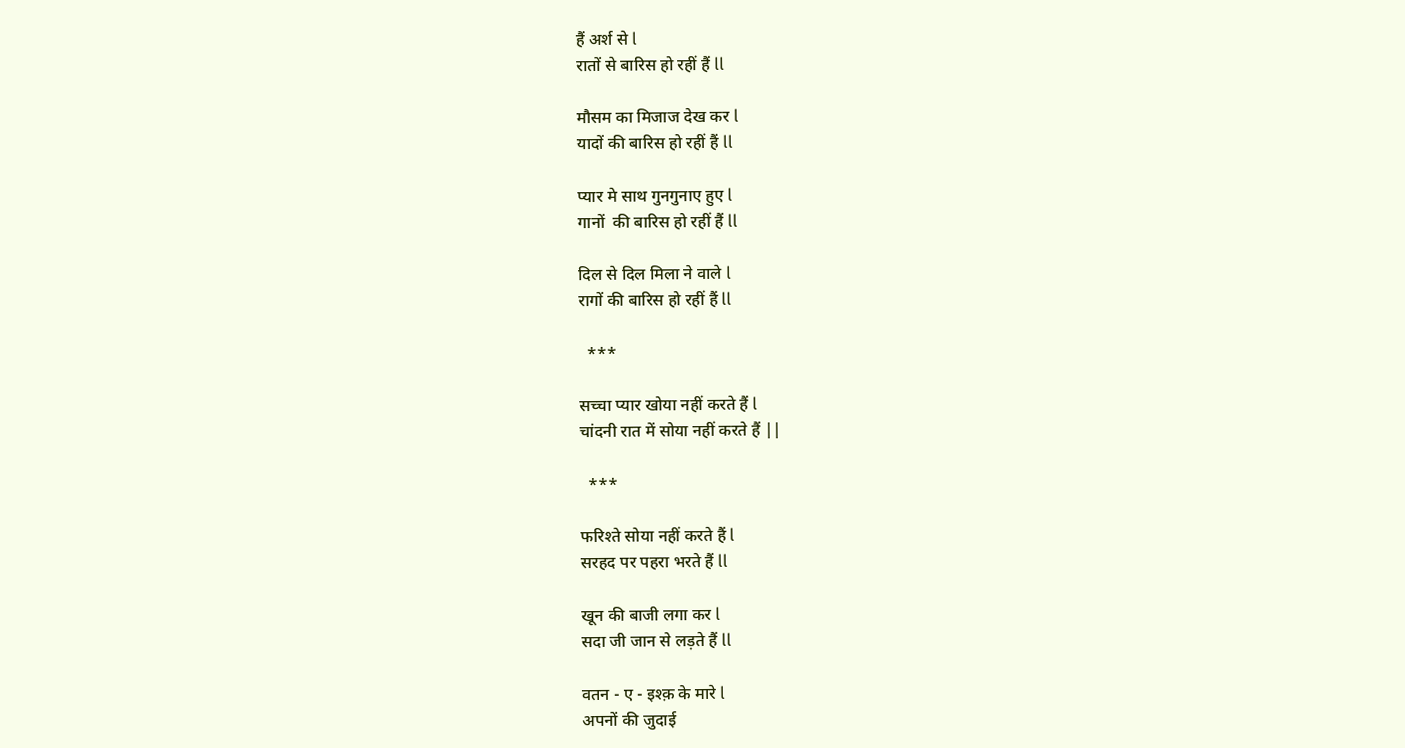हैं अर्श से l
रातों से बारिस हो रहीं हैं ll

मौसम का मिजाज देख कर l
यादों की बारिस हो रहीं हैं ll

प्यार मे साथ गुनगुनाए हुए l
गानों  की बारिस हो रहीं हैं ll

दिल से दिल मिला ने वाले l
रागों की बारिस हो रहीं हैं ll

  ***

सच्चा प्यार खोया नहीं करते हैं l
चांदनी रात में सोया नहीं करते हैं ||

  ***

फरिश्ते सोया नहीं करते हैं l
सरहद पर पहरा भरते हैं ll

खून की बाजी लगा कर l
सदा जी जान से लड़ते हैं ll

वतन - ए - इश्क़ के मारे l
अपनों की जुदाई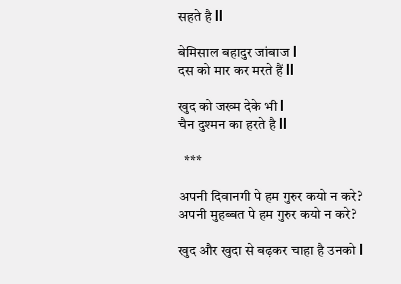सहते है ll

बेमिसाल बहादुर जांबाज l
दस को मार कर मरते हैं ll

खुद को जख्म देके भी l
चैन दुश्मन का हरते है ll

  ***

अपनी दिवानगी पे हम गुरुर कयो न करे?
अपनी मुहब्बत पे हम गुरुर कयो न करे?

खुद और खुदा से बढ़कर चाहा है उनको l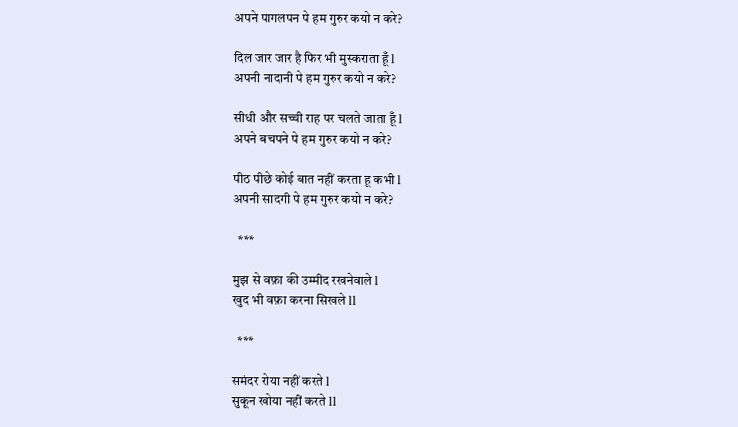अपने पागलपन पे हम गुरुर कयो न करे?

दिल जार जार है फिर भी मुस्कराता हूँ l
अपनी नादानी पे हम गुरुर कयो न करे?

सीधी और सच्ची राह पर चलते जाता हूँ l
अपने बचपने पे हम गुरुर कयो न करे?

पीठ पीछे कोई बात नहीं करता हू कभी l
अपनी सादगी पे हम गुरुर कयो न करे?

  ***

मुझ से वफ़ा की उम्मीद रखनेवाले l
खुद भी वफ़ा करना सिखले ll

  ***

समंदर रोया नहीं करते l
सुकून खोया नहीं करते ll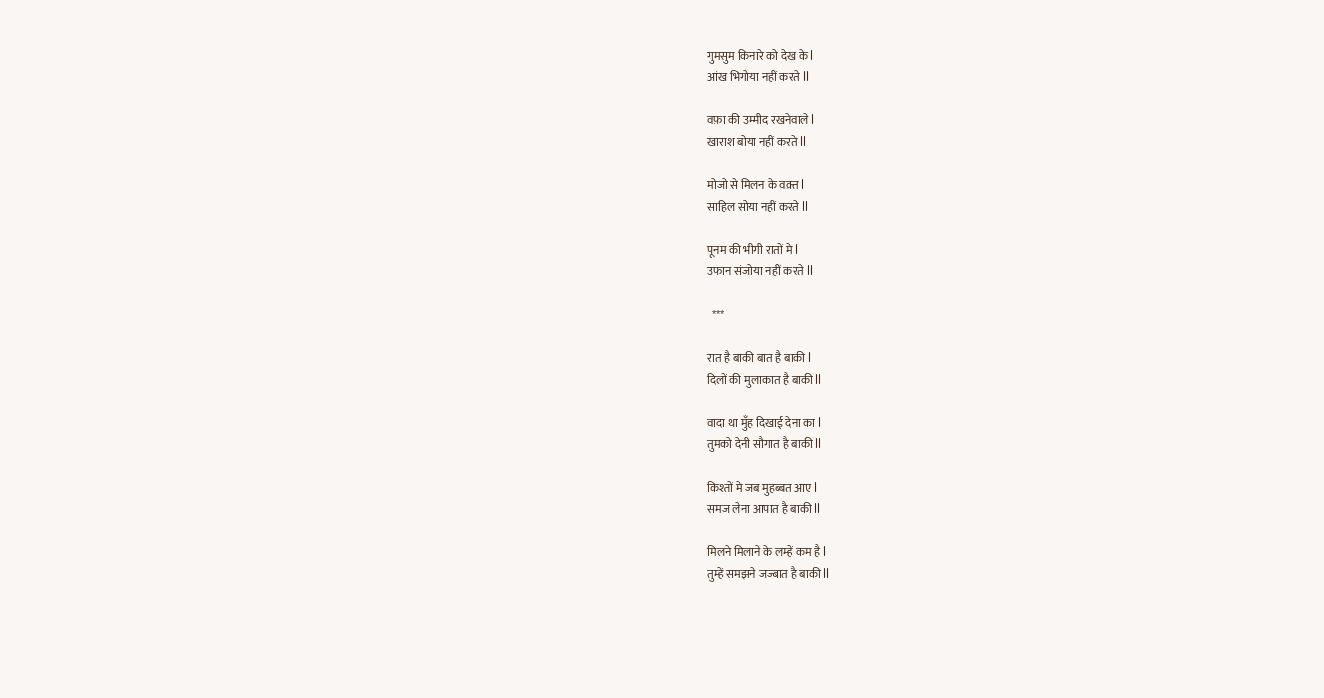गुमसुम किनारे को देख के l
आंख भिगोया नहीं करते ll

वफ़ा की उम्मीद रखनेवाले l
खाराश बोया नहीं करते ll

मोजो से मिलन के वक़्त l
साहिल सोया नहीं करते ll

पूनम की भीगी रातों मे l
उफान संजोया नहीं करते ll

  ***

रात है बाकी बात है बाकी l
दिलों की मुलाकात है बाकी ll

वादा था मुँह दिखाई देना का l
तुमको देनी सौगात है बाकी ll

किश्तों मे जब मुहब्बत आए l
समज लेना आपात है बाकी ll

मिलने मिलाने के लम्हें कम है l
तुम्हें समझने जज्बात है बाकी ll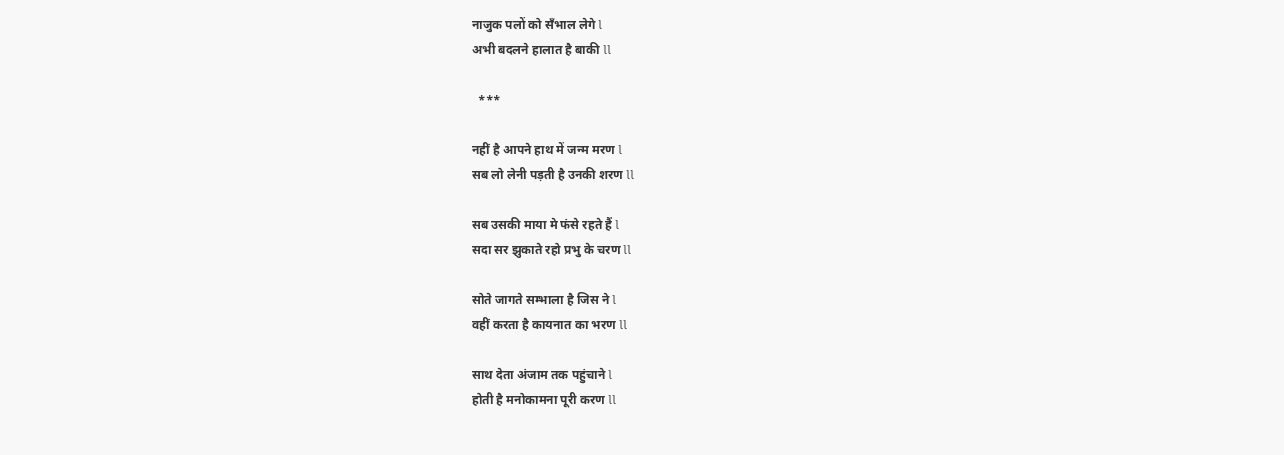नाजुक पलों को सँभाल लेगे l
अभी बदलने हालात है बाकी ll

  ***

नहीं है आपने हाथ में जन्म मरण l
सब लो लेनी पड़ती है उनकी शरण ll

सब उसकी माया मे फंसे रहते हैं l
सदा सर झुकाते रहो प्रभु के चरण ll

सोते जागते सम्भाला है जिस ने l
वहीं करता है कायनात का भरण ll

साथ देता अंजाम तक पहुंचाने l
होती है मनोकामना पूरी करण ll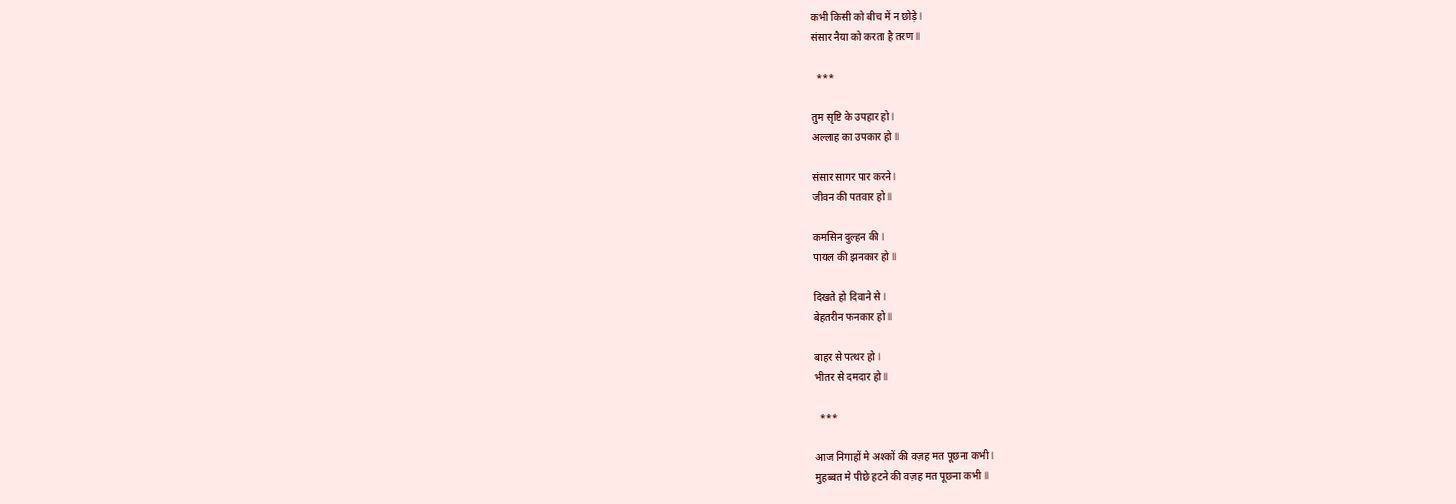कभी किसी को बीच में न छोड़े l
संसार नैया को करता है तरण ll

  ***

तुम सृष्टि के उपहार हो l
अल्लाह का उपकार हो ll

संसार सागर पार करने l
जीवन की पतवार हो ll

कमसिन दुल्हन की l
पायल की झनकार हो ll

दिखते हो दिवाने से l
बेहतरीन फनकार हो ll

बाहर से पत्थर हो l
भीतर से दमदार हो ll

  ***

आज निगाहों मे अश्कों की वज़ह मत पूछना कभी l
मुहब्बत मे पीछे हटने की वज़ह मत पूछना कभी ll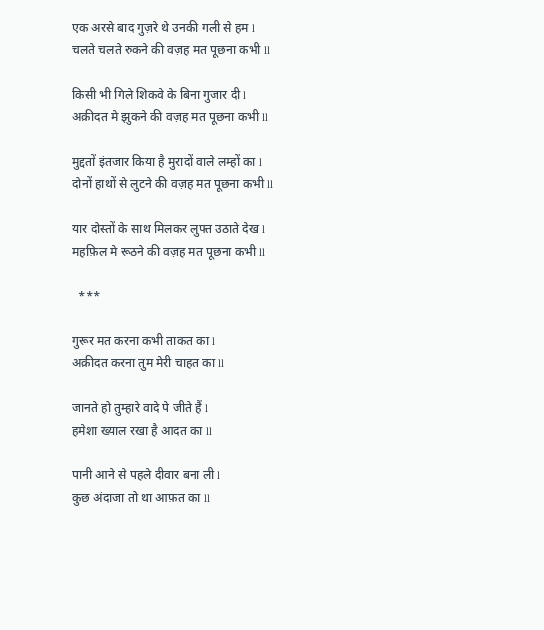एक अरसे बाद गुज़रे थे उनकी गली से हम l
चलते चलते रुकने की वज़ह मत पूछना कभी ll

किसी भी गिले शिकवे के बिना गुजार दी l
अक़ीदत मे झुकने की वज़ह मत पूछना कभी ll

मुद्दतों इंतजार किया है मुरादों वाले लम्हों का l
दोनों हाथों से लुटने की वज़ह मत पूछना कभी ll

यार दोस्तों के साथ मिलकर लुफ्त उठाते देख l
महफ़िल मे रूठने की वज़ह मत पूछना कभी ll

  ***

गुरूर मत करना कभी ताकत का l
अक़ीदत करना तुम मेरी चाहत का ll

जानते हो तुम्हारे वादे पे जीते हैं l
हमेशा ख्याल रखा है आदत का ll

पानी आने से पहले दीवार बना ली l
कुछ अंदाजा तो था आफ़त का ll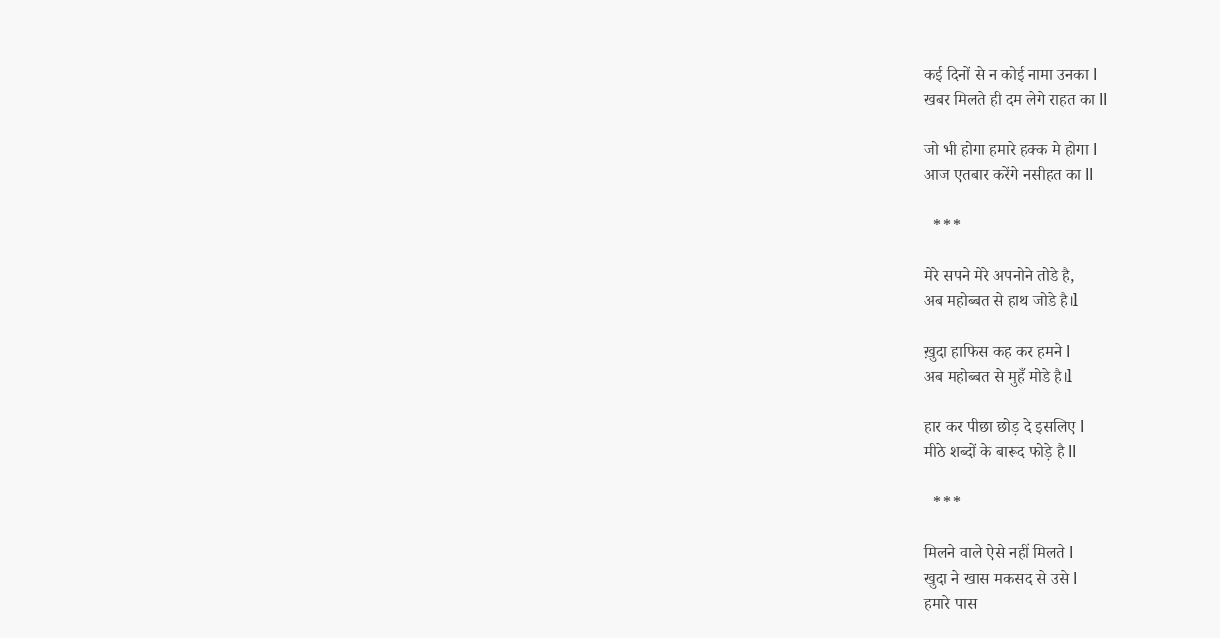कई दिनों से न कोई नामा उनका l
खबर मिलते ही दम लेगे राहत का ll

जो भी होगा हमारे हक्क मे होगा l
आज एतबार करेंगे नसीहत का ll

  ***

मेरे सपने मेरे अपनोने तोडे है,
अब महोब्बत से हाथ जोडे है।l

ख़ुदा हाफिस कह कर हमने l
अब महोब्बत से मुहँ मोडे है।l

हार कर पीछा छोड़ दे इसलिए l
मीठे शब्दों के बारूद फोड़े है ll

  ***

मिलने वाले ऐसे नहीं मिलते l
खुदा ने खास मकसद से उसे l
हमारे पास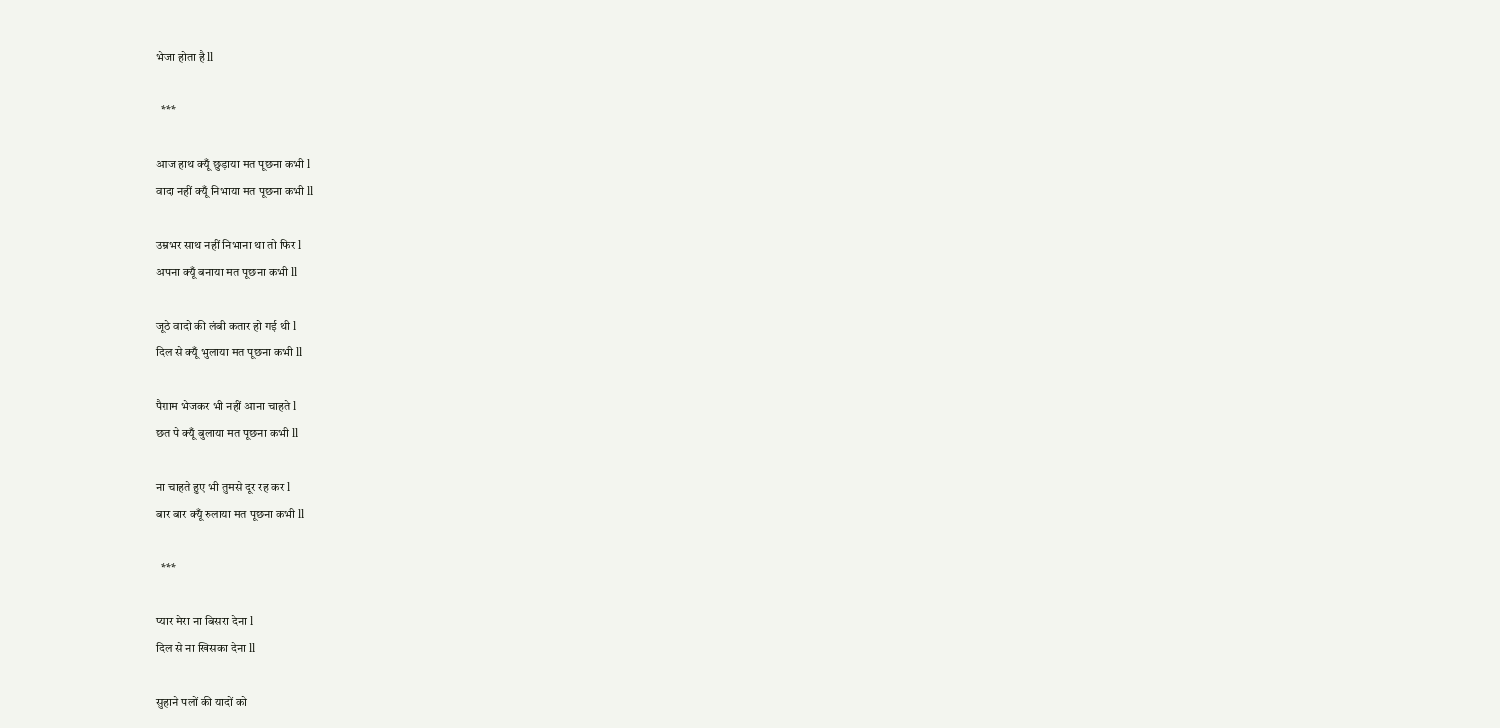भेजा होता है ll

  ***

आज हाथ क्यूँ छुड़ाया मत पूछना कभी l
वादा नहीं क्यूँ निभाया मत पूछना कभी ll

उम्रभर साथ नहीं निभाना था तो फिर l
अपना क्यूँ बनाया मत पूछना कभी ll

जूठे वादो की लंबी कतार हो गई थी l
दिल से क्यूँ भुलाया मत पूछना कभी ll

पैग़ाम भेजकर भी नहीं आना चाहते l
छत पे क्यूँ बुलाया मत पूछना कभी ll

ना चाहते हुए भी तुमसे दूर रह कर l
बार बार क्यूँ रुलाया मत पूछना कभी ll

  ***

प्यार मेरा ना बिसरा देना l
दिल से ना खिसका देना ll

सुहाने पलों की यादों को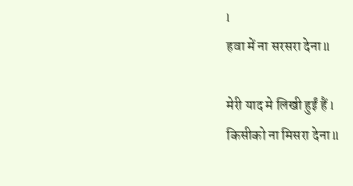l
हवा में ना सरसरा देना ll

मेरी याद मे लिखी हुईं हैं l
किसीको ना मिसरा देना ll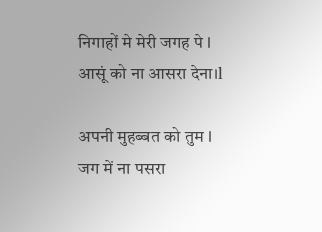निगाहों मे मेरी जगह पे l
आसूं को ना आसरा देना।l

अपनी मुहब्बत को तुम l
जग में ना पसरा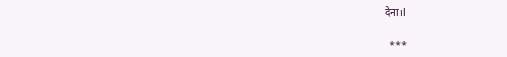देना।l

  ***